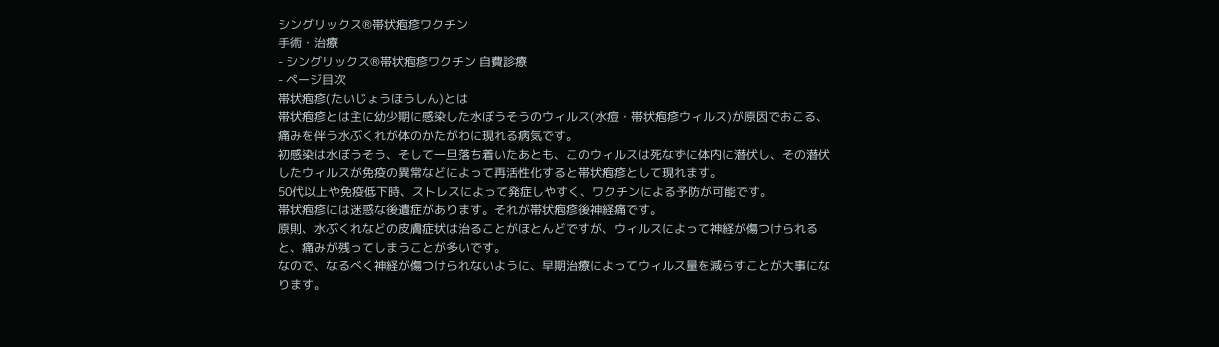シングリックス®帯状疱疹ワクチン
手術・治療
- シングリックス®帯状疱疹ワクチン 自費診療
- ページ目次
帯状疱疹(たいじょうほうしん)とは
帯状疱疹とは主に幼少期に感染した水ぼうそうのウィルス(水痘・帯状疱疹ウィルス)が原因でおこる、痛みを伴う水ぶくれが体のかたがわに現れる病気です。
初感染は水ぼうそう、そして一旦落ち着いたあとも、このウィルスは死なずに体内に潜伏し、その潜伏したウィルスが免疫の異常などによって再活性化すると帯状疱疹として現れます。
50代以上や免疫低下時、ストレスによって発症しやすく、ワクチンによる予防が可能です。
帯状疱疹には迷惑な後遺症があります。それが帯状疱疹後神経痛です。
原則、水ぶくれなどの皮膚症状は治ることがほとんどですが、ウィルスによって神経が傷つけられると、痛みが残ってしまうことが多いです。
なので、なるべく神経が傷つけられないように、早期治療によってウィルス量を減らすことが大事になります。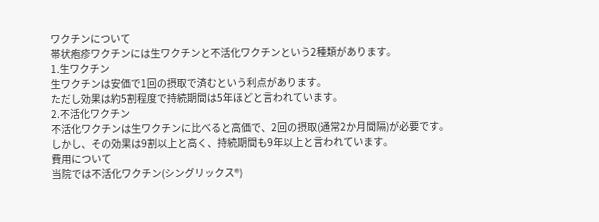ワクチンについて
帯状疱疹ワクチンには生ワクチンと不活化ワクチンという2種類があります。
1.生ワクチン
生ワクチンは安価で1回の摂取で済むという利点があります。
ただし効果は約5割程度で持続期間は5年ほどと言われています。
2.不活化ワクチン
不活化ワクチンは生ワクチンに比べると高価で、2回の摂取(通常2か月間隔)が必要です。
しかし、その効果は9割以上と高く、持続期間も9年以上と言われています。
費用について
当院では不活化ワクチン(シングリックス®)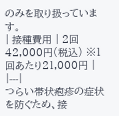のみを取り扱っています。
| 接種費用 | 2回 42,000円(税込) ※1回あたり21,000円 |
|---|
つらい帯状疱疹の症状を防ぐため、接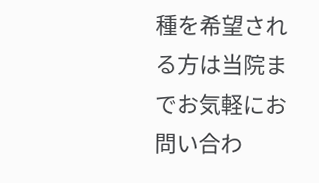種を希望される方は当院までお気軽にお問い合わ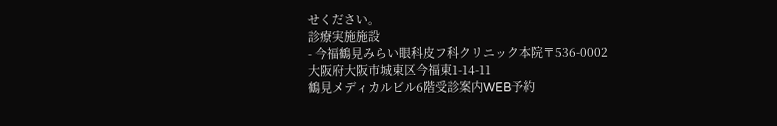せください。
診療実施施設
- 今福鶴見みらい眼科皮フ科クリニック本院〒536-0002
大阪府大阪市城東区今福東1-14-11
鶴見メディカルビル6階受診案内WEB予約